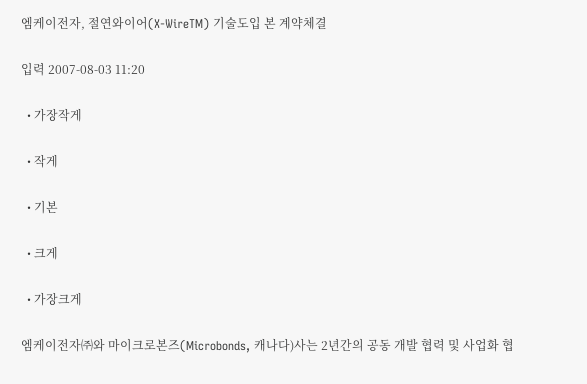엠케이전자, 절연와이어(X-WireTM) 기술도입 본 계약체결

입력 2007-08-03 11:20

  • 가장작게

  • 작게

  • 기본

  • 크게

  • 가장크게

엠케이전자㈜와 마이크로본즈(Microbonds, 캐나다)사는 2년간의 공동 개발 협력 및 사업화 협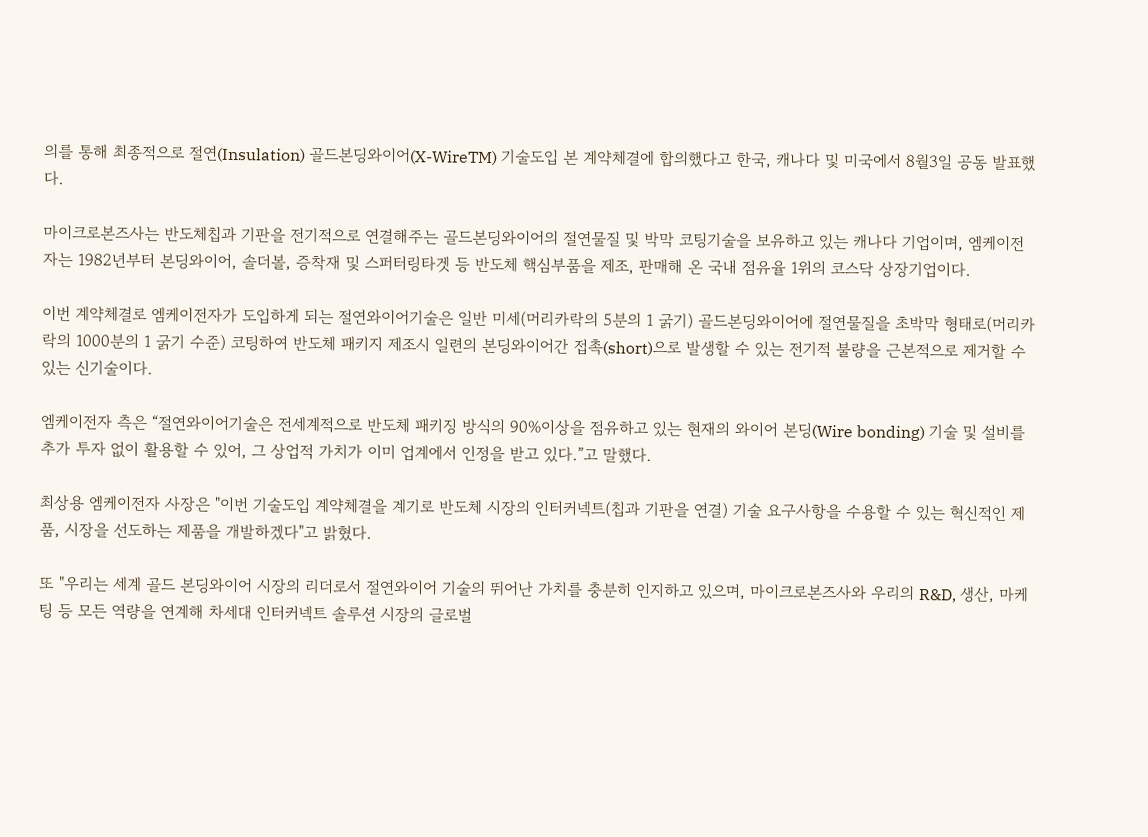의를 통해 최종적으로 절연(Insulation) 골드본딩와이어(X-WireTM) 기술도입 본 계약체결에 합의했다고 한국, 캐나다 및 미국에서 8월3일 공동 발표했다.

마이크로본즈사는 반도체칩과 기판을 전기적으로 연결해주는 골드본딩와이어의 절연물질 및 박막 코팅기술을 보유하고 있는 캐나다 기업이며, 엠케이전자는 1982년부터 본딩와이어, 솔더볼, 증착재 및 스퍼터링타겟 등 반도체 핵심부품을 제조, 판매해 온 국내 점유율 1위의 코스닥 상장기업이다.

이번 계약체결로 엠케이전자가 도입하게 되는 절연와이어기술은 일반 미세(머리카락의 5분의 1 굵기) 골드본딩와이어에 절연물질을 초박막 형태로(머리카락의 1000분의 1 굵기 수준) 코팅하여 반도체 패키지 제조시 일련의 본딩와이어간 접촉(short)으로 발생할 수 있는 전기적 불량을 근본적으로 제거할 수 있는 신기술이다.

엠케이전자 측은 “절연와이어기술은 전세계적으로 반도체 패키징 방식의 90%이상을 점유하고 있는 현재의 와이어 본딩(Wire bonding) 기술 및 설비를 추가 투자 없이 활용할 수 있어, 그 상업적 가치가 이미 업계에서 인정을 받고 있다.”고 말했다.

최상용 엠케이전자 사장은 "이번 기술도입 계약체결을 계기로 반도체 시장의 인터커넥트(칩과 기판을 연결) 기술 요구사항을 수용할 수 있는 혁신적인 제품, 시장을 선도하는 제품을 개발하겠다"고 밝혔다.

또 "우리는 세계 골드 본딩와이어 시장의 리더로서 절연와이어 기술의 뛰어난 가치를 충분히 인지하고 있으며, 마이크로본즈사와 우리의 R&D, 생산, 마케팅 등 모든 역량을 연계해 차세대 인터커넥트 솔루션 시장의 글로벌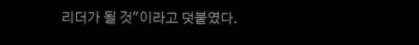리더가 될 것"이라고 덧붙였다.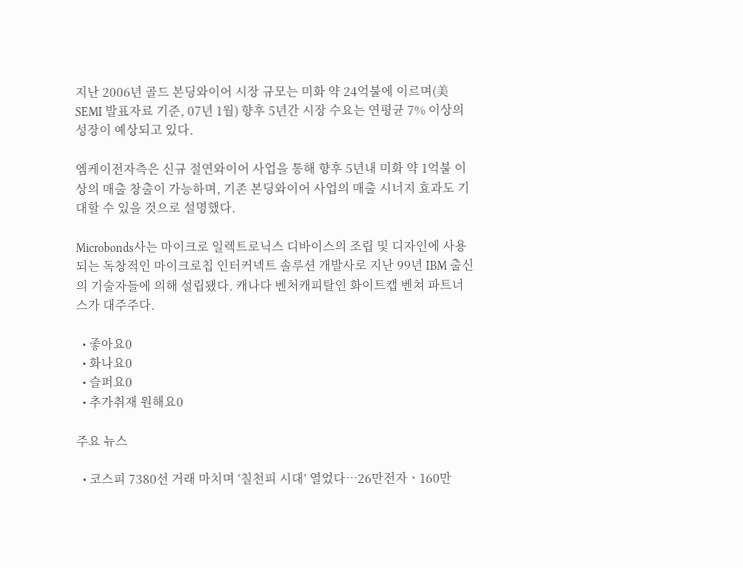지난 2006년 골드 본딩와이어 시장 규모는 미화 약 24억불에 이르며(美SEMI 발표자료 기준, 07년 1월) 향후 5년간 시장 수요는 연평균 7% 이상의 성장이 예상되고 있다.

엠케이전자측은 신규 절연와이어 사업을 통해 향후 5년내 미화 약 1억불 이상의 매출 창출이 가능하며, 기존 본딩와이어 사업의 매출 시너지 효과도 기대할 수 있을 것으로 설명했다.

Microbonds사는 마이크로 일렉트로닉스 디바이스의 조립 및 디자인에 사용되는 독창적인 마이크로칩 인터커넥트 솔루션 개발사로 지난 99년 IBM 출신의 기술자들에 의해 설립됐다. 캐나다 벤처캐피탈인 화이트캡 벤쳐 파트너스가 대주주다.

  • 좋아요0
  • 화나요0
  • 슬퍼요0
  • 추가취재 원해요0

주요 뉴스

  • 코스피 7380선 거래 마치며 ‘칠천피 시대’ 열었다⋯26만전자ㆍ160만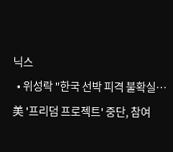닉스
  • 위성락 "한국 선박 피격 불확실⋯美 '프리덤 프로젝트' 중단, 참여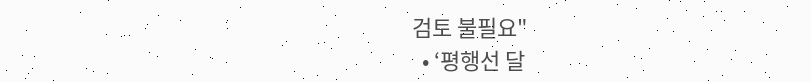검토 불필요"
  • ‘평행선 달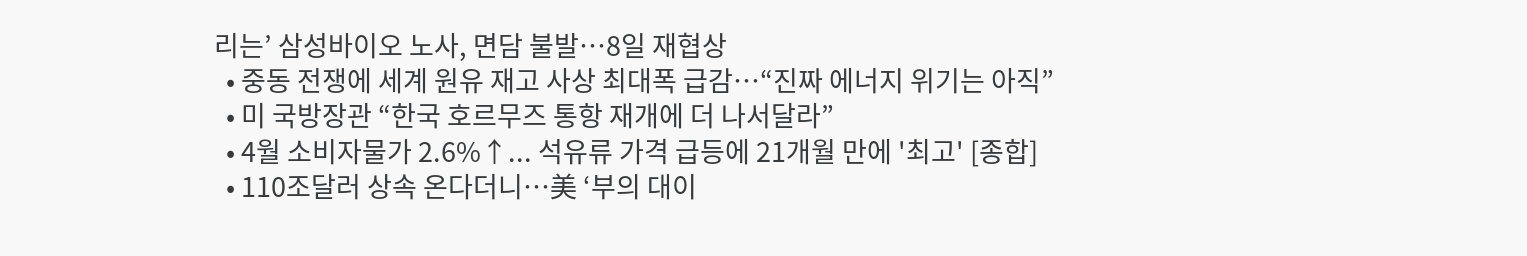리는’ 삼성바이오 노사, 면담 불발…8일 재협상
  • 중동 전쟁에 세계 원유 재고 사상 최대폭 급감⋯“진짜 에너지 위기는 아직”
  • 미 국방장관 “한국 호르무즈 통항 재개에 더 나서달라”
  • 4월 소비자물가 2.6%↑... 석유류 가격 급등에 21개월 만에 '최고' [종합]
  • 110조달러 상속 온다더니…美 ‘부의 대이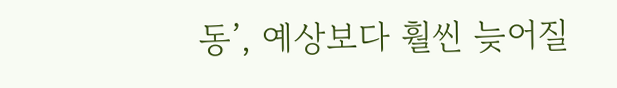동’, 예상보다 훨씬 늦어질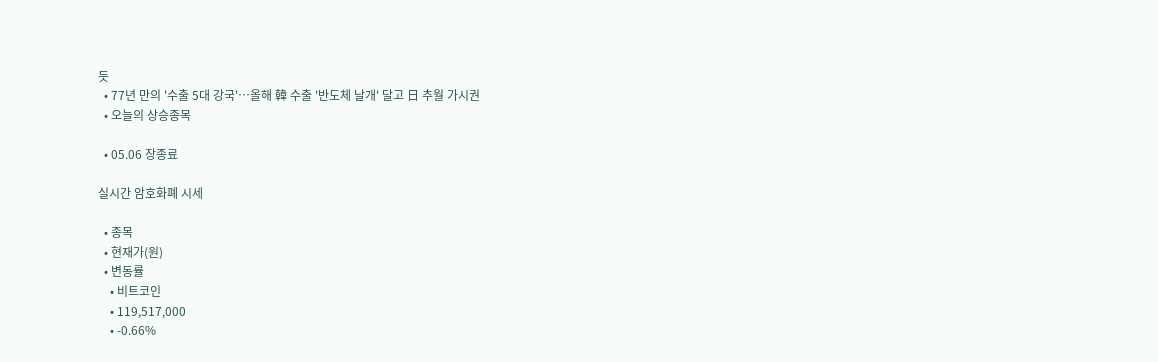듯
  • 77년 만의 '수출 5대 강국'⋯올해 韓 수출 '반도체 날개' 달고 日 추월 가시권
  • 오늘의 상승종목

  • 05.06 장종료

실시간 암호화폐 시세

  • 종목
  • 현재가(원)
  • 변동률
    • 비트코인
    • 119,517,000
    • -0.66%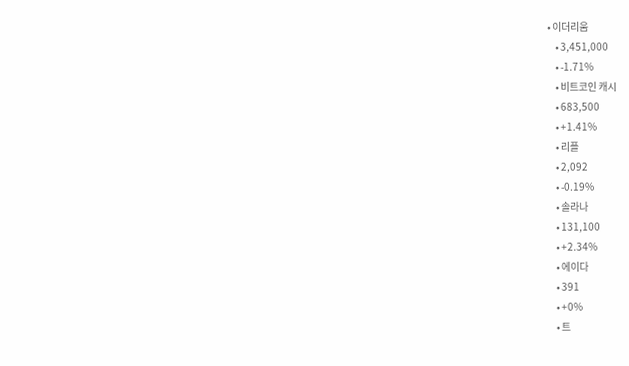• 이더리움
    • 3,451,000
    • -1.71%
    • 비트코인 캐시
    • 683,500
    • +1.41%
    • 리플
    • 2,092
    • -0.19%
    • 솔라나
    • 131,100
    • +2.34%
    • 에이다
    • 391
    • +0%
    • 트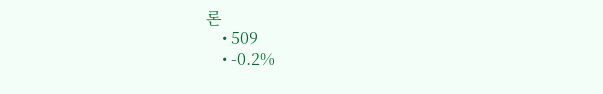론
    • 509
    • -0.2%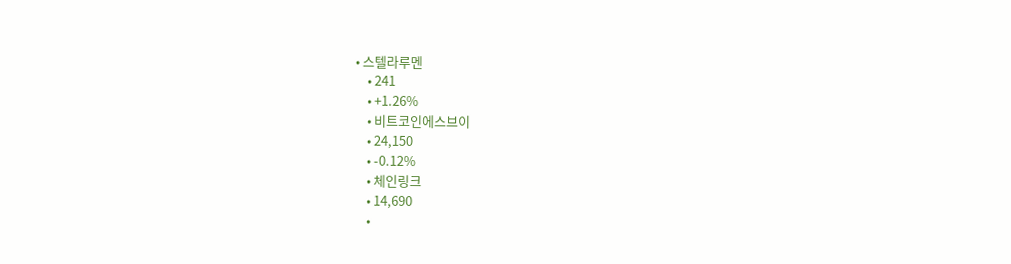• 스텔라루멘
    • 241
    • +1.26%
    • 비트코인에스브이
    • 24,150
    • -0.12%
    • 체인링크
    • 14,690
    •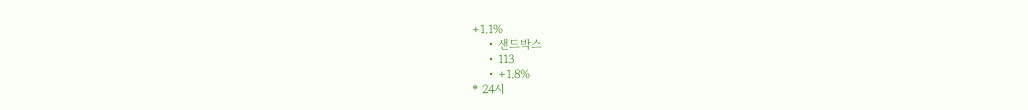+1.1%
    • 샌드박스
    • 113
    • +1.8%
* 24시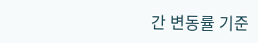간 변동률 기준